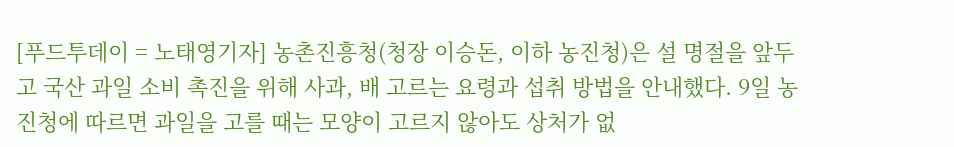[푸드투데이 = 노태영기자] 농촌진흥청(청장 이승돈, 이하 농진청)은 설 명절을 앞두고 국산 과일 소비 촉진을 위해 사과, 배 고르는 요령과 섭취 방법을 안내했다. 9일 농진청에 따르면 과일을 고를 때는 모양이 고르지 않아도 상처가 없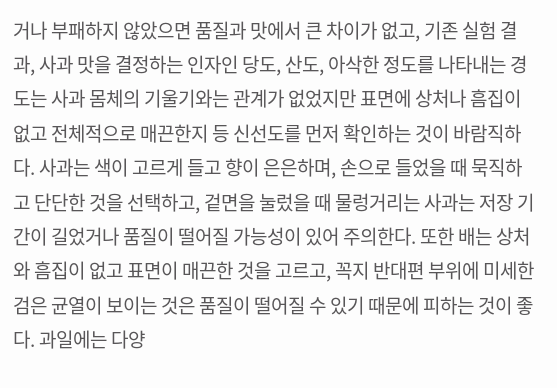거나 부패하지 않았으면 품질과 맛에서 큰 차이가 없고, 기존 실험 결과, 사과 맛을 결정하는 인자인 당도, 산도, 아삭한 정도를 나타내는 경도는 사과 몸체의 기울기와는 관계가 없었지만 표면에 상처나 흠집이 없고 전체적으로 매끈한지 등 신선도를 먼저 확인하는 것이 바람직하다. 사과는 색이 고르게 들고 향이 은은하며, 손으로 들었을 때 묵직하고 단단한 것을 선택하고, 겉면을 눌렀을 때 물렁거리는 사과는 저장 기간이 길었거나 품질이 떨어질 가능성이 있어 주의한다. 또한 배는 상처와 흠집이 없고 표면이 매끈한 것을 고르고, 꼭지 반대편 부위에 미세한 검은 균열이 보이는 것은 품질이 떨어질 수 있기 때문에 피하는 것이 좋다. 과일에는 다양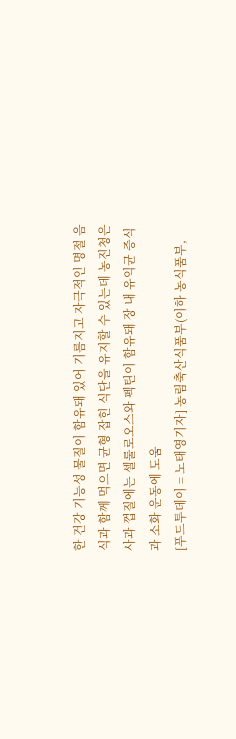한 건강 기능성 물질이 함유돼 있어 기름지고 자극적인 명절 음식과 함께 먹으면 균형 잡힌 식단을 유지할 수 있는데 농진청은 사과 껍질에는 셀룰로오스와 펙틴이 함유돼 장 내 유익균 증식과 소화 운동에 도움
[푸드투데이 = 노태영기자] 농림축산식품부(이하 농식품부,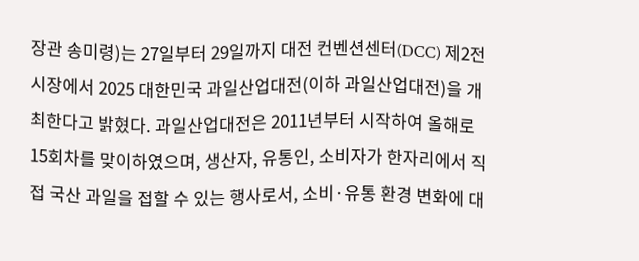장관 송미령)는 27일부터 29일까지 대전 컨벤션센터(DCC) 제2전시장에서 2025 대한민국 과일산업대전(이하 과일산업대전)을 개최한다고 밝혔다. 과일산업대전은 2011년부터 시작하여 올해로 15회차를 맞이하였으며, 생산자, 유통인, 소비자가 한자리에서 직접 국산 과일을 접할 수 있는 행사로서, 소비·유통 환경 변화에 대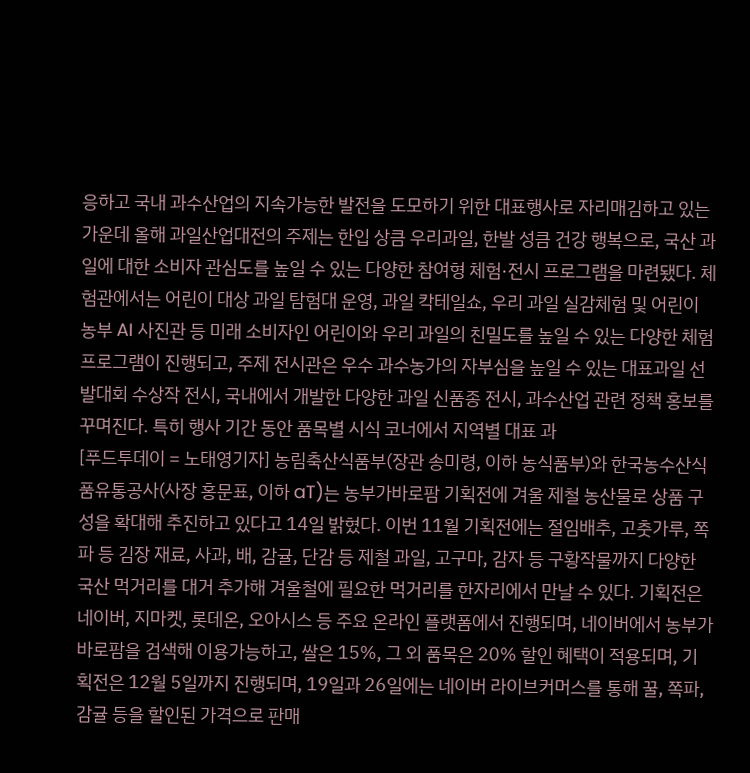응하고 국내 과수산업의 지속가능한 발전을 도모하기 위한 대표행사로 자리매김하고 있는 가운데 올해 과일산업대전의 주제는 한입 상큼 우리과일, 한발 성큼 건강 행복으로, 국산 과일에 대한 소비자 관심도를 높일 수 있는 다양한 참여형 체험·전시 프로그램을 마련됐다. 체험관에서는 어린이 대상 과일 탐험대 운영, 과일 칵테일쇼, 우리 과일 실감체험 및 어린이 농부 AI 사진관 등 미래 소비자인 어린이와 우리 과일의 친밀도를 높일 수 있는 다양한 체험 프로그램이 진행되고, 주제 전시관은 우수 과수농가의 자부심을 높일 수 있는 대표과일 선발대회 수상작 전시, 국내에서 개발한 다양한 과일 신품종 전시, 과수산업 관련 정책 홍보를 꾸며진다. 특히 행사 기간 동안 품목별 시식 코너에서 지역별 대표 과
[푸드투데이 = 노태영기자] 농림축산식품부(장관 송미령, 이하 농식품부)와 한국농수산식품유통공사(사장 홍문표, 이하 aT)는 농부가바로팜 기획전에 겨울 제철 농산물로 상품 구성을 확대해 추진하고 있다고 14일 밝혔다. 이번 11월 기획전에는 절임배추, 고춧가루, 쪽파 등 김장 재료, 사과, 배, 감귤, 단감 등 제철 과일, 고구마, 감자 등 구황작물까지 다양한 국산 먹거리를 대거 추가해 겨울철에 필요한 먹거리를 한자리에서 만날 수 있다. 기획전은 네이버, 지마켓, 롯데온, 오아시스 등 주요 온라인 플랫폼에서 진행되며, 네이버에서 농부가바로팜을 검색해 이용가능하고, 쌀은 15%, 그 외 품목은 20% 할인 혜택이 적용되며, 기획전은 12월 5일까지 진행되며, 19일과 26일에는 네이버 라이브커머스를 통해 꿀, 쪽파, 감귤 등을 할인된 가격으로 판매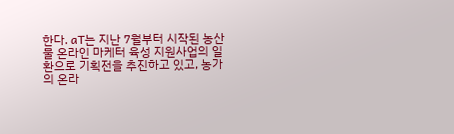한다. aT는 지난 7월부터 시작된 농산물 온라인 마케터 육성 지원사업의 일환으로 기획전을 추진하고 있고, 농가의 온라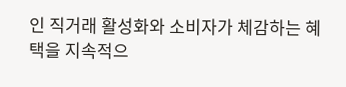인 직거래 활성화와 소비자가 체감하는 혜택을 지속적으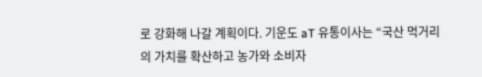로 강화해 나갈 계획이다. 기운도 aT 유통이사는 “국산 먹거리의 가치를 확산하고 농가와 소비자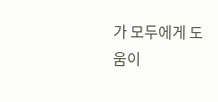가 모두에게 도움이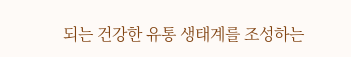되는 건강한 유통 생태계를 조성하는